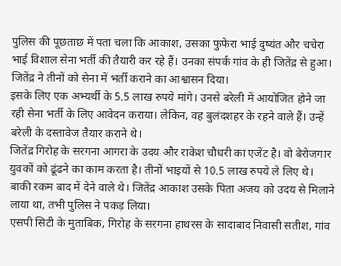पुलिस की पूछताछ में पता चला कि आकाश, उसका फुफेरा भाई दुष्यंत और चचेरा भाई विशाल सेना भर्ती की तैयारी कर रहे हैं। उनका संपर्क गांव के ही जितेंद्र से हुआ। जितेंद्र ने तीनों को सेना में भर्ती कराने का आश्वासन दिया।
इसके लिए एक अभ्यर्थी के 5.5 लाख रुपये मांगे। उनसे बरेली में आयोजित होने जा रही सेना भर्ती के लिए आवेदन कराया। लेकिन, वह बुलंदशहर के रहने वाले हैं। उन्हें बरेली के दस्तावेज तैयार कराने थे।
जितेंद्र गिरोह के सरगना आगरा के उदय और राकेश चौधरी का एजेंट है। वो बेरोजगार युवकों को ढूंढने का काम करता है। तीनों भाइयों से 10.5 लाख रुपये ले लिए थे। बाकी रकम बाद में देने वाले थे। जितेंद्र आकाश उसके पिता अजय को उदय से मिलाने लाया था, तभी पुलिस ने पकड़ लिया।
एसपी सिटी के मुताबिक, गिरोह के सरगना हाथरस के सादाबाद निवासी सतीश, गांव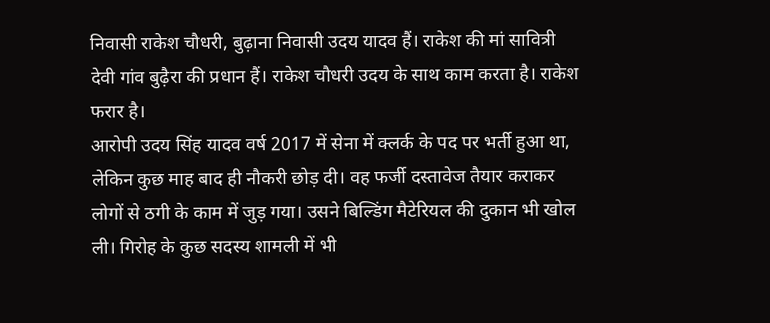निवासी राकेश चौधरी, बुढ़ाना निवासी उदय यादव हैं। राकेश की मां सावित्री देवी गांव बुढ़ैरा की प्रधान हैं। राकेश चौधरी उदय के साथ काम करता है। राकेश फरार है।
आरोपी उदय सिंह यादव वर्ष 2017 में सेना में क्लर्क के पद पर भर्ती हुआ था, लेकिन कुछ माह बाद ही नौकरी छोड़ दी। वह फर्जी दस्तावेज तैयार कराकर लोगों से ठगी के काम में जुड़ गया। उसने बिल्डिंग मैटेरियल की दुकान भी खोल ली। गिरोह के कुछ सदस्य शामली में भी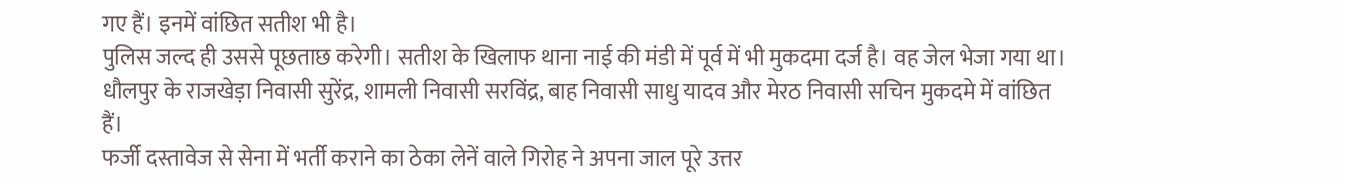गए हैं। इनमें वांछित सतीश भी है।
पुलिस जल्द ही उससे पूछताछ करेगी। सतीश के खिलाफ थाना नाई की मंडी में पूर्व में भी मुकदमा दर्ज है। वह जेल भेजा गया था। धौलपुर के राजखेड़ा निवासी सुरेंद्र, शामली निवासी सरविंद्र, बाह निवासी साधु यादव और मेरठ निवासी सचिन मुकदमे में वांछित हैं।
फर्जी दस्तावेज से सेना में भर्ती कराने का ठेका लेनें वाले गिरोह ने अपना जाल पूरे उत्तर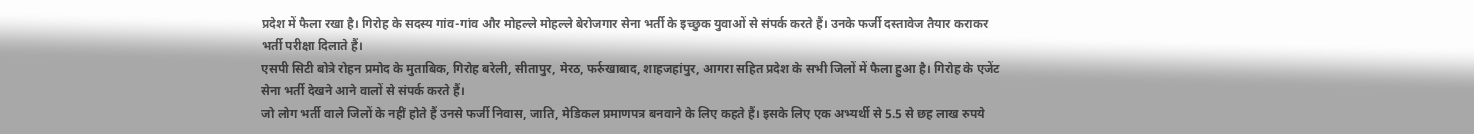प्रदेश में फैला रखा है। गिरोह के सदस्य गांव-गांव और मोहल्ले मोहल्ले बेरोजगार सेना भर्ती के इच्छुक युवाओं से संपर्क करते हैं। उनके फर्जी दस्तावेज तैयार कराकर भर्ती परीक्षा दिलाते हैं।
एसपी सिटी बोत्रे रोहन प्रमोद के मुताबिक, गिरोह बरेली, सीतापुर, मेरठ, फर्रुखाबाद, शाहजहांपुर, आगरा सहित प्रदेश के सभी जिलों में फैला हुआ है। गिरोह के एजेंट सेना भर्ती देखने आने वालों से संपर्क करते हैं।
जो लोग भर्ती वाले जिलों के नहीं होते हैं उनसे फर्जी निवास, जाति, मेडिकल प्रमाणपत्र बनवाने के लिए कहते हैं। इसके लिए एक अभ्यर्थी से 5.5 से छह लाख रुपये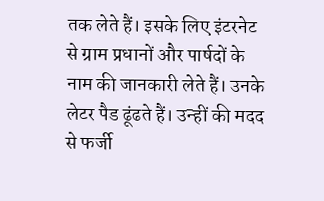तक लेते हैं। इसके लिए इंटरनेट से ग्राम प्रधानों और पार्षदों के नाम की जानकारी लेते हैं। उनके लेटर पैड ढूंढते हैं। उन्हीं की मदद से फर्जी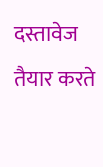दस्तावेज तैयार करते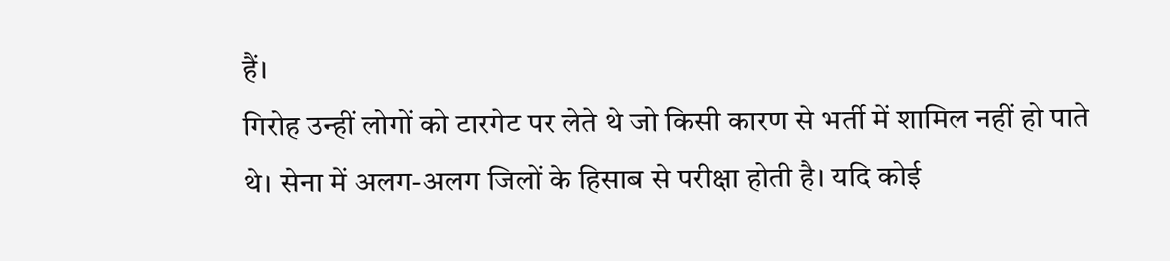हैं।
गिरोह उन्हीं लोगों को टारगेट पर लेते थे जो किसी कारण से भर्ती में शामिल नहीं हो पाते थे। सेना में अलग-अलग जिलों के हिसाब से परीक्षा होती है। यदि कोई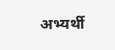अभ्यर्थी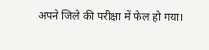अपने जिले की परीक्षा में फेल हो गया।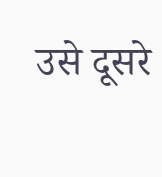उसे दूसरे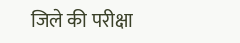जिले की परीक्षा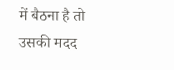में बैठना है तो उसकी मदद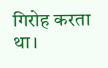गिरोह करता था।